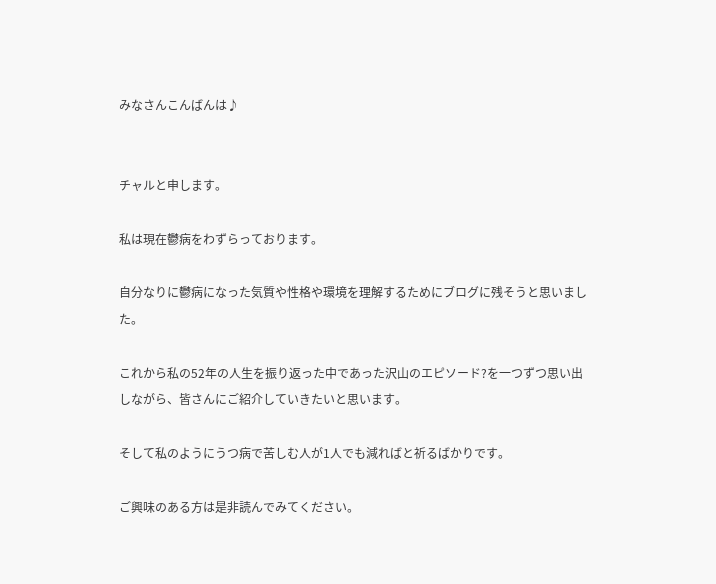みなさんこんばんは♪


チャルと申します。

私は現在鬱病をわずらっております。

自分なりに鬱病になった気質や性格や環境を理解するためにブログに残そうと思いました。

これから私の52年の人生を振り返った中であった沢山のエピソード?を一つずつ思い出しながら、皆さんにご紹介していきたいと思います。

そして私のようにうつ病で苦しむ人が1人でも減ればと祈るばかりです。

ご興味のある方は是非読んでみてください。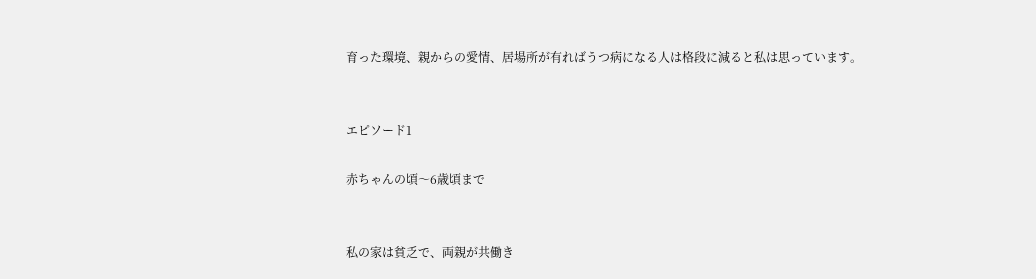育った環境、親からの愛情、居場所が有ればうつ病になる人は格段に減ると私は思っています。


エピソード1

赤ちゃんの頃〜6歳頃まで


私の家は貧乏で、両親が共働き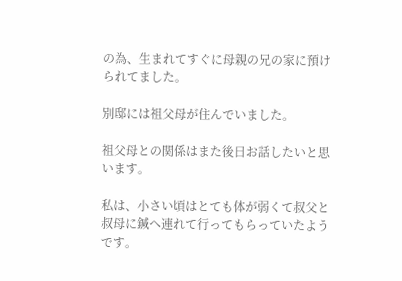の為、生まれてすぐに母親の兄の家に預けられてました。

別邸には祖父母が住んでいました。

祖父母との関係はまた後日お話したいと思います。

私は、小さい頃はとても体が弱くて叔父と叔母に鍼へ連れて行ってもらっていたようです。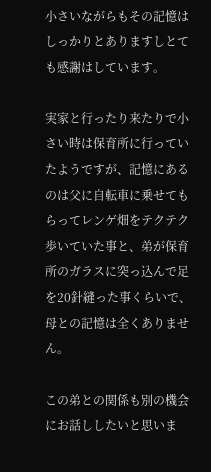小さいながらもその記憶はしっかりとありますしとても感謝はしています。

実家と行ったり来たりで小さい時は保育所に行っていたようですが、記憶にあるのは父に自転車に乗せてもらってレンゲ畑をテクテク歩いていた事と、弟が保育所のガラスに突っ込んで足を20針縫った事くらいで、母との記憶は全くありません。

この弟との関係も別の機会にお話ししたいと思いま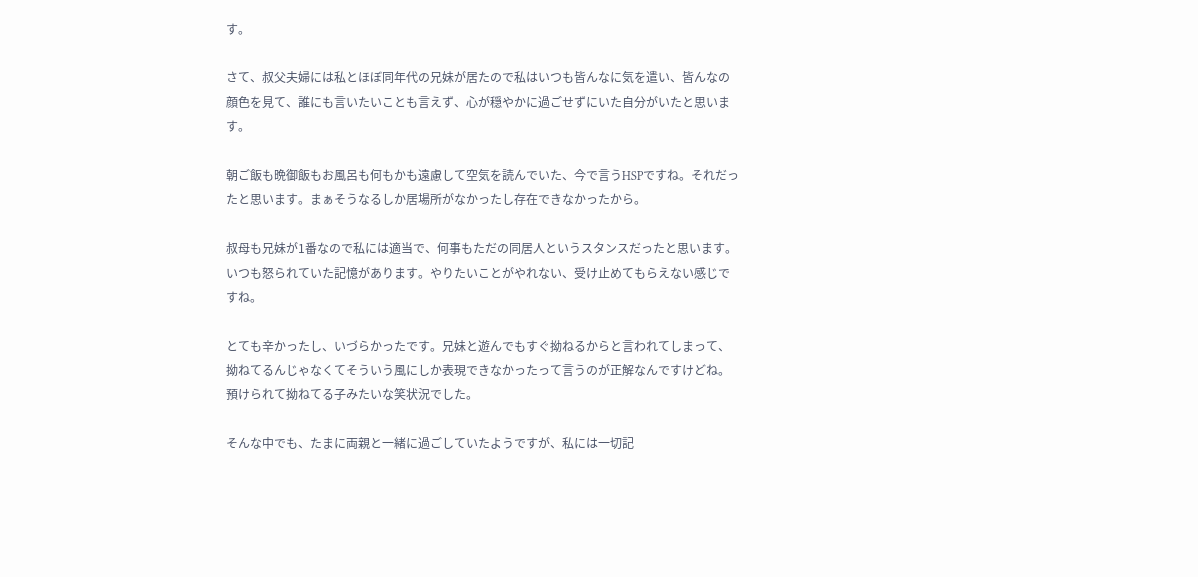す。

さて、叔父夫婦には私とほぼ同年代の兄妹が居たので私はいつも皆んなに気を遣い、皆んなの顔色を見て、誰にも言いたいことも言えず、心が穏やかに過ごせずにいた自分がいたと思います。

朝ご飯も晩御飯もお風呂も何もかも遠慮して空気を読んでいた、今で言うHSPですね。それだったと思います。まぁそうなるしか居場所がなかったし存在できなかったから。

叔母も兄妹が1番なので私には適当で、何事もただの同居人というスタンスだったと思います。いつも怒られていた記憶があります。やりたいことがやれない、受け止めてもらえない感じですね。

とても辛かったし、いづらかったです。兄妹と遊んでもすぐ拗ねるからと言われてしまって、拗ねてるんじゃなくてそういう風にしか表現できなかったって言うのが正解なんですけどね。預けられて拗ねてる子みたいな笑状況でした。

そんな中でも、たまに両親と一緒に過ごしていたようですが、私には一切記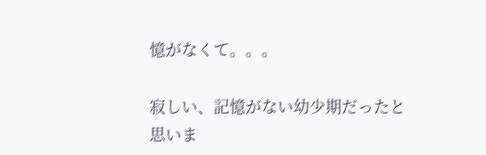憶がなくて。。。

寂しい、記憶がない幼少期だったと思いま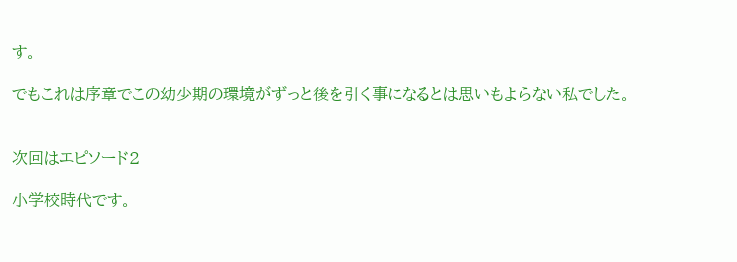す。

でもこれは序章でこの幼少期の環境がずっと後を引く事になるとは思いもよらない私でした。


次回はエピソード2

小学校時代です。